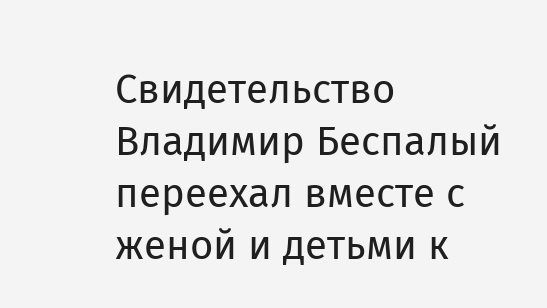Свидетельство
Владимир Беспалый переехал вместе с женой и детьми к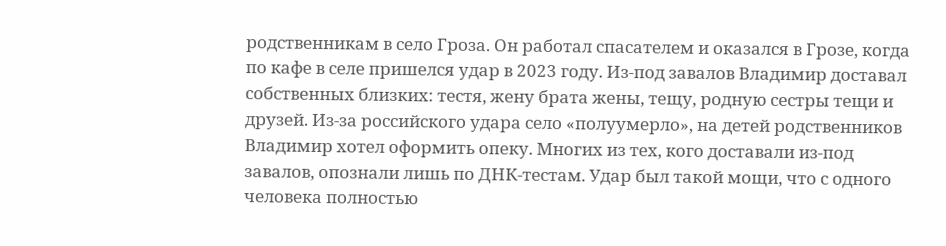родственникам в село Гроза. Он работал спасателем и оказался в Грозе, когда по кафе в селе пришелся удар в 2023 году. Из-под завалов Владимир доставал собственных близких: тестя, жену брата жены, тещу, родную сестры тещи и друзей. Из-за российского удара село «полуумерло», на детей родственников Владимир хотел оформить опеку. Многих из тех, кого доставали из-под завалов, опознали лишь по ДНК-тестам. Удар был такой мощи, что с одного человека полностью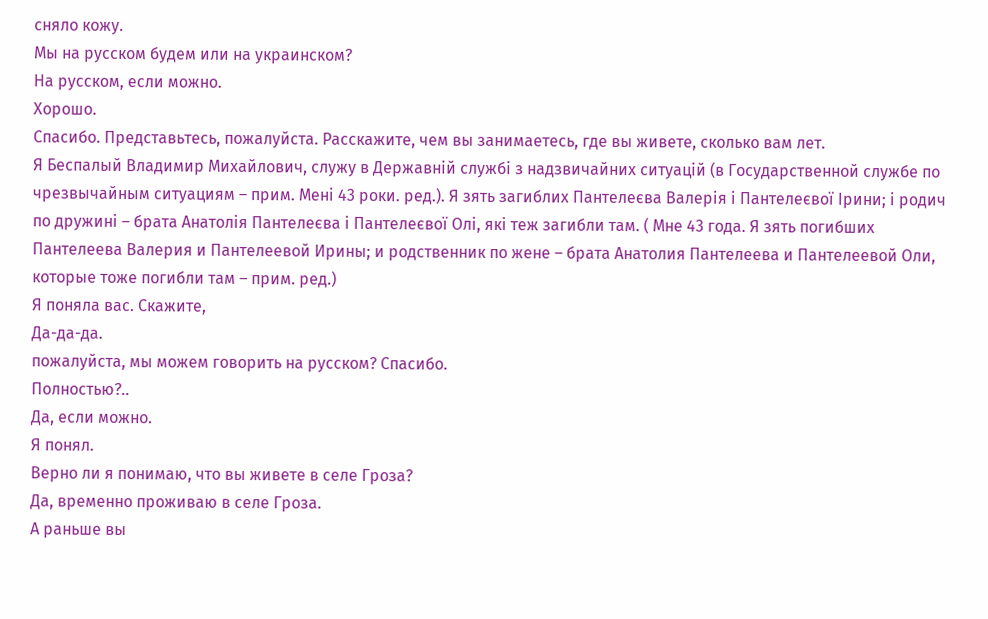сняло кожу.
Мы на русском будем или на украинском?
На русском, если можно.
Хорошо.
Спасибо. Представьтесь, пожалуйста. Расскажите, чем вы занимаетесь, где вы живете, сколько вам лет.
Я Беспалый Владимир Михайлович, служу в Державній службі з надзвичайних ситуацій (в Государственной службе по чрезвычайным ситуациям – прим. Мені 43 роки. ред.). Я зять загиблих Пантелеєва Валерія і Пантелеєвої Ірини; і родич по дружині – брата Анатолія Пантелеєва і Пантелеєвої Олі, які теж загибли там. ( Мне 43 года. Я зять погибших Пантелеева Валерия и Пантелеевой Ирины; и родственник по жене – брата Анатолия Пантелеева и Пантелеевой Оли, которые тоже погибли там – прим. ред.)
Я поняла вас. Скажите,
Да-да-да.
пожалуйста, мы можем говорить на русском? Спасибо.
Полностью?..
Да, если можно.
Я понял.
Верно ли я понимаю, что вы живете в селе Гроза?
Да, временно проживаю в селе Гроза.
А раньше вы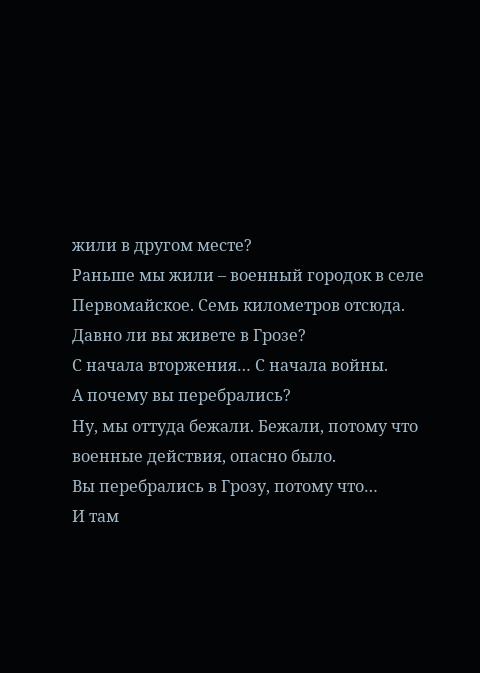жили в другом месте?
Раньше мы жили – военный городок в селе Первомайское. Семь километров отсюда.
Давно ли вы живете в Грозе?
С начала вторжения… С начала войны.
А почему вы перебрались?
Ну, мы оттуда бежали. Бежали, потому что военные действия, опасно было.
Вы перебрались в Грозу, потому что…
И там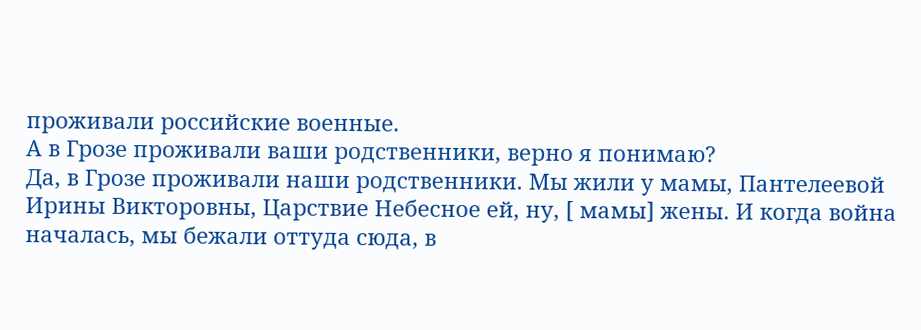проживали российские военные.
А в Грозе проживали ваши родственники, верно я понимаю?
Да, в Грозе проживали наши родственники. Мы жили у мамы, Пантелеевой Ирины Викторовны, Царствие Небесное ей, ну, [ мамы] жены. И когда война началась, мы бежали оттуда сюда, в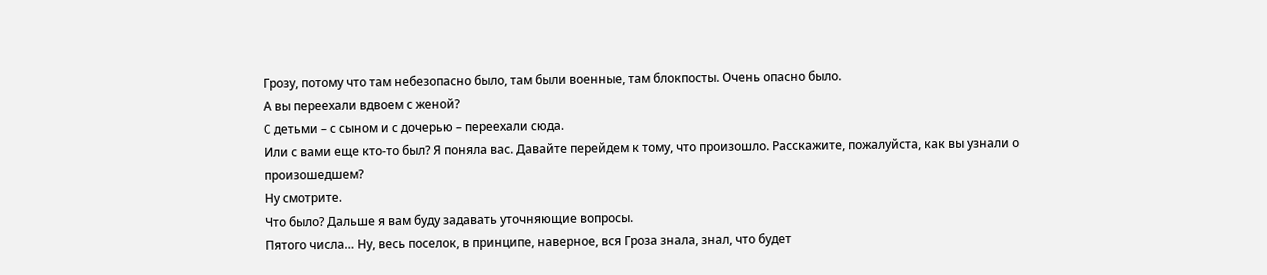Грозу, потому что там небезопасно было, там были военные, там блокпосты. Очень опасно было.
А вы переехали вдвоем с женой?
C детьми – с сыном и с дочерью – переехали сюда.
Или с вами еще кто-то был? Я поняла вас. Давайте перейдем к тому, что произошло. Расскажите, пожалуйста, как вы узнали о произошедшем?
Ну смотрите.
Что было? Дальше я вам буду задавать уточняющие вопросы.
Пятого числа… Ну, весь поселок, в принципе, наверное, вся Гроза знала, знал, что будет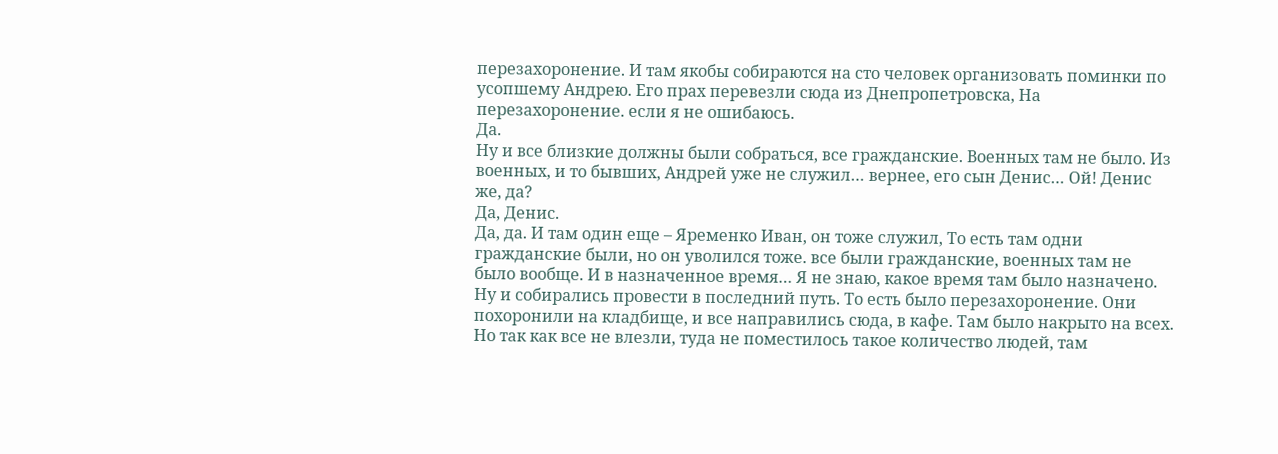перезахоронение. И там якобы собираются на сто человек организовать поминки по усопшему Андрею. Его прах перевезли сюда из Днепропетровска, На перезахоронение. если я не ошибаюсь.
Да.
Ну и все близкие должны были собраться, все гражданские. Военных там не было. Из военных, и то бывших, Андрей уже не служил… вернее, его сын Денис… Ой! Денис же, да?
Да, Денис.
Да, да. И там один еще – Яременко Иван, он тоже служил, То есть там одни гражданские были, но он уволился тоже. все были гражданские, военных там не было вообще. И в назначенное время… Я не знаю, какое время там было назначено. Ну и собирались провести в последний путь. То есть было перезахоронение. Они похоронили на кладбище, и все направились сюда, в кафе. Там было накрыто на всех. Но так как все не влезли, туда не поместилось такое количество людей, там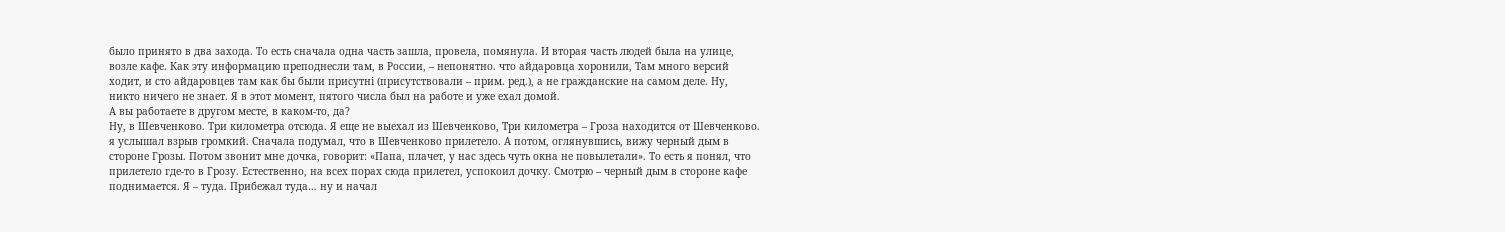было принято в два захода. То есть сначала одна часть зашла, провела, помянула. И вторая часть людей была на улице, возле кафе. Как эту информацию преподнесли там, в России, – непонятно. что айдаровца хоронили, Там много версий ходит, и сто айдаровцев там как бы были присутні (присутствовали – прим. ред.), а не гражданские на самом деле. Ну, никто ничего не знает. Я в этот момент, пятого числа был на работе и уже ехал домой.
А вы работаете в другом месте, в каком-то, да?
Ну, в Шевченково. Три километра отсюда. Я еще не выехал из Шевченково, Три километра – Гроза находится от Шевченково. я услышал взрыв громкий. Сначала подумал, что в Шевченково прилетело. А потом, оглянувшись, вижу черный дым в стороне Грозы. Потом звонит мне дочка, говорит: «Папа, плачет, у нас здесь чуть окна не повылетали». То есть я понял, что прилетело где-то в Грозу. Естественно, на всех порах сюда прилетел, успокоил дочку. Смотрю – черный дым в стороне кафе поднимается. Я – туда. Прибежал туда… ну и начал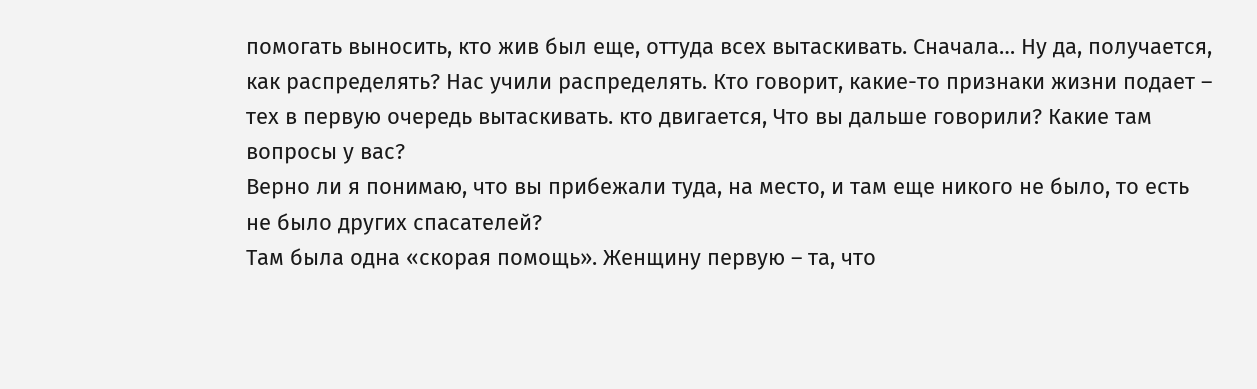помогать выносить, кто жив был еще, оттуда всех вытаскивать. Сначала… Ну да, получается, как распределять? Нас учили распределять. Кто говорит, какие-то признаки жизни подает – тех в первую очередь вытаскивать. кто двигается, Что вы дальше говорили? Какие там вопросы у вас?
Верно ли я понимаю, что вы прибежали туда, на место, и там еще никого не было, то есть не было других спасателей?
Там была одна «скорая помощь». Женщину первую – та, что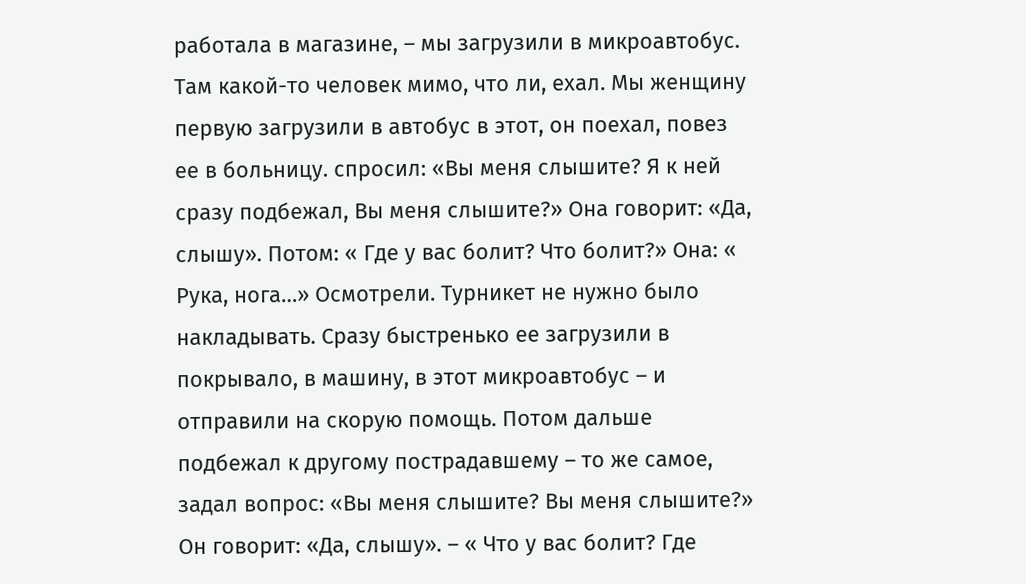работала в магазине, – мы загрузили в микроавтобус. Там какой-то человек мимо, что ли, ехал. Мы женщину первую загрузили в автобус в этот, он поехал, повез ее в больницу. спросил: «Вы меня слышите? Я к ней сразу подбежал, Вы меня слышите?» Она говорит: «Да, слышу». Потом: « Где у вас болит? Что болит?» Она: « Рука, нога…» Осмотрели. Турникет не нужно было накладывать. Сразу быстренько ее загрузили в покрывало, в машину, в этот микроавтобус – и отправили на скорую помощь. Потом дальше подбежал к другому пострадавшему – то же самое, задал вопрос: «Вы меня слышите? Вы меня слышите?» Он говорит: «Да, слышу». – « Что у вас болит? Где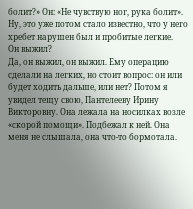болит?» Он: «Не чувствую ног, рука болит». Ну, это уже потом стало известно, что у него хребет нарушен был и пробитые легкие.
Он выжил?
Да, он выжил, он выжил. Ему операцию сделали на легких, но стоит вопрос: он или будет ходить дальше, или нет? Потом я увидел тещу свою, Пантелееву Ирину Викторовну. Она лежала на носилках возле «скорой помощи». Подбежал к ней. Она меня не слышала, она что-то бормотала.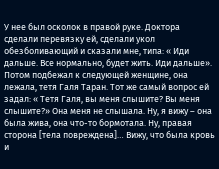У нее был осколок в правой руке. Доктора сделали перевязку ей, сделали укол обезболивающий и сказали мне, типа: « Иди дальше. Все нормально, будет жить. Иди дальше». Потом подбежал к следующей женщине, она лежала, тетя Галя Таран. Тот же самый вопрос ей задал: « Тетя Галя, вы меня слышите? Вы меня слышите?» Она меня не слышала. Ну, я вижу – она была жива, она что-то бормотала. Ну, правая сторона [тела повреждена]… Вижу, что была кровь и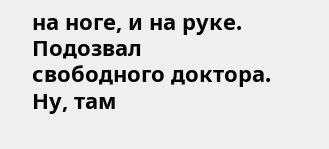на ноге, и на руке. Подозвал свободного доктора. Ну, там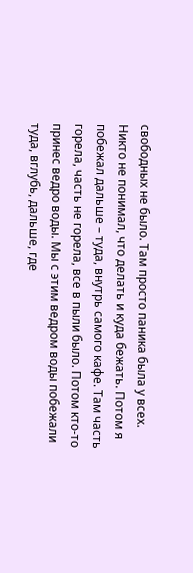свободных не было. Там просто паника была у всех. Никто не понимал, что делать и куда бежать. Потом я побежал дальше – туда, внутрь самого кафе. Там часть горела, часть не горела, все в пыли было. Потом кто-то принес ведро воды. Мы с этим ведром воды побежали туда, вглубь, дальше, где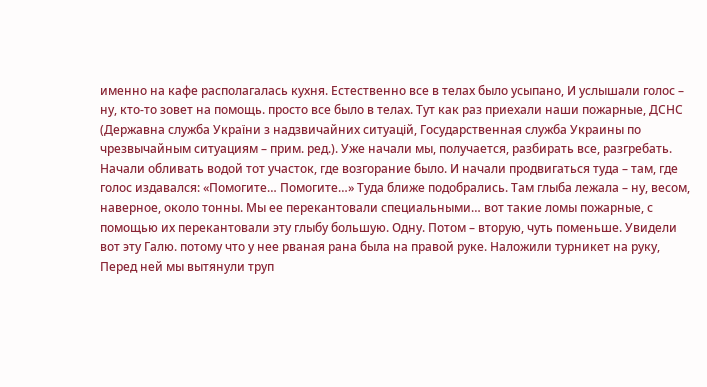именно на кафе располагалась кухня. Естественно все в телах было усыпано, И услышали голос – ну, кто-то зовет на помощь. просто все было в телах. Тут как раз приехали наши пожарные, ДСНС (Державна служба України з надзвичайних ситуацій, Государственная служба Украины по чрезвычайным ситуациям – прим. ред.). Уже начали мы, получается, разбирать все, разгребать. Начали обливать водой тот участок, где возгорание было. И начали продвигаться туда – там, где голос издавался: «Помогите… Помогите…» Туда ближе подобрались. Там глыба лежала – ну, весом, наверное, около тонны. Мы ее перекантовали специальными… вот такие ломы пожарные, с помощью их перекантовали эту глыбу большую. Одну. Потом – вторую, чуть поменьше. Увидели вот эту Галю. потому что у нее рваная рана была на правой руке. Наложили турникет на руку, Перед ней мы вытянули труп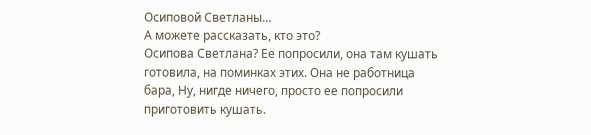Осиповой Светланы…
А можете рассказать, кто это?
Осипова Светлана? Ее попросили, она там кушать готовила, на поминках этих. Она не работница бара, Ну, нигде ничего, просто ее попросили приготовить кушать.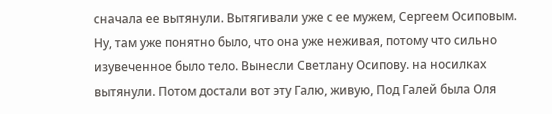сначала ее вытянули. Вытягивали уже с ее мужем, Сергеем Осиповым. Ну, там уже понятно было, что она уже неживая, потому что сильно изувеченное было тело. Вынесли Светлану Осипову. на носилках вытянули. Потом достали вот эту Галю, живую, Под Галей была Оля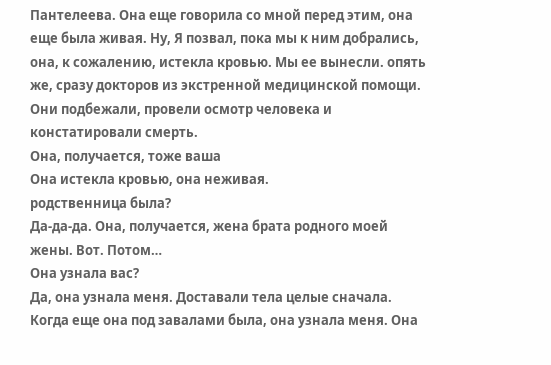Пантелеева. Она еще говорила со мной перед этим, она еще была живая. Ну, Я позвал, пока мы к ним добрались, она, к сожалению, истекла кровью. Мы ее вынесли. опять же, сразу докторов из экстренной медицинской помощи. Они подбежали, провели осмотр человека и констатировали смерть.
Она, получается, тоже ваша
Она истекла кровью, она неживая.
родственница была?
Да-да-да. Она, получается, жена брата родного моей жены. Вот. Потом…
Она узнала вас?
Да, она узнала меня. Доставали тела целые сначала. Когда еще она под завалами была, она узнала меня. Она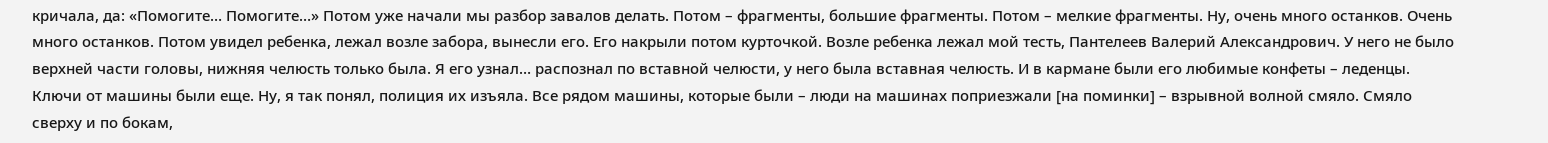кричала, да: «Помогите… Помогите…» Потом уже начали мы разбор завалов делать. Потом – фрагменты, большие фрагменты. Потом – мелкие фрагменты. Ну, очень много останков. Очень много останков. Потом увидел ребенка, лежал возле забора, вынесли его. Его накрыли потом курточкой. Возле ребенка лежал мой тесть, Пантелеев Валерий Александрович. У него не было верхней части головы, нижняя челюсть только была. Я его узнал… распознал по вставной челюсти, у него была вставная челюсть. И в кармане были его любимые конфеты – леденцы. Ключи от машины были еще. Ну, я так понял, полиция их изъяла. Все рядом машины, которые были – люди на машинах поприезжали [на поминки] – взрывной волной смяло. Смяло сверху и по бокам,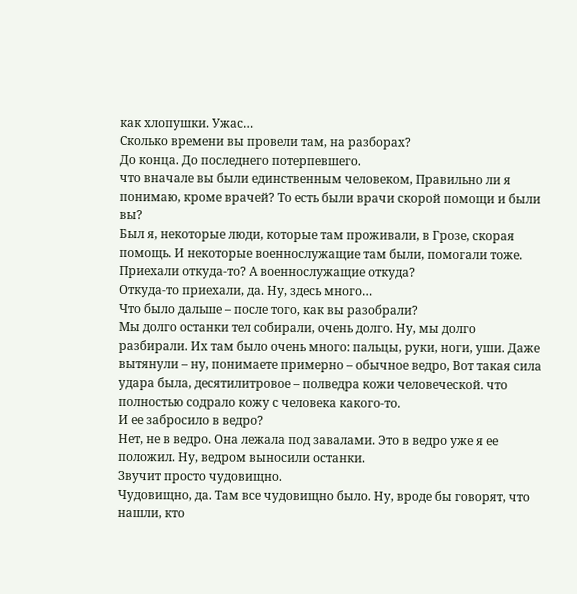как хлопушки. Ужас…
Сколько времени вы провели там, на разборах?
До конца. До последнего потерпевшего.
что вначале вы были единственным человеком, Правильно ли я понимаю, кроме врачей? То есть были врачи скорой помощи и были вы?
Был я, некоторые люди, которые там проживали, в Грозе, скорая помощь. И некоторые военнослужащие там были, помогали тоже.
Приехали откуда-то? А военнослужащие откуда?
Откуда-то приехали, да. Ну, здесь много…
Что было дальше – после того, как вы разобрали?
Мы долго останки тел собирали, очень долго. Ну, мы долго разбирали. Их там было очень много: пальцы, руки, ноги, уши. Даже вытянули – ну, понимаете примерно – обычное ведро, Вот такая сила удара была, десятилитровое – полведра кожи человеческой. что полностью содрало кожу с человека какого-то.
И ее забросило в ведро?
Нет, не в ведро. Она лежала под завалами. Это в ведро уже я ее положил. Ну, ведром выносили останки.
Звучит просто чудовищно.
Чудовищно, да. Там все чудовищно было. Ну, вроде бы говорят, что нашли, кто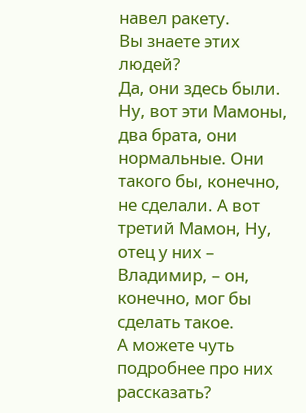навел ракету.
Вы знаете этих людей?
Да, они здесь были. Ну, вот эти Мамоны, два брата, они нормальные. Они такого бы, конечно, не сделали. А вот третий Мамон, Ну, отец у них – Владимир, – он, конечно, мог бы сделать такое.
А можете чуть подробнее про них рассказать?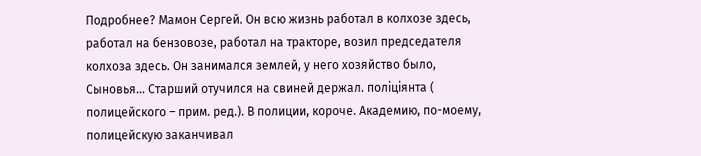Подробнее? Мамон Сергей. Он всю жизнь работал в колхозе здесь, работал на бензовозе, работал на тракторе, возил председателя колхоза здесь. Он занимался землей, у него хозяйство было, Сыновья… Старший отучился на свиней держал. поліціянта ( полицейского – прим. ред.). В полиции, короче. Академию, по-моему, полицейскую заканчивал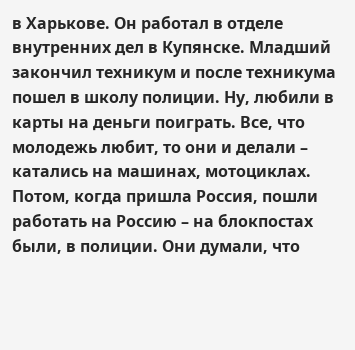в Харькове. Он работал в отделе внутренних дел в Купянске. Младший закончил техникум и после техникума пошел в школу полиции. Ну, любили в карты на деньги поиграть. Все, что молодежь любит, то они и делали – катались на машинах, мотоциклах. Потом, когда пришла Россия, пошли работать на Россию – на блокпостах были, в полиции. Они думали, что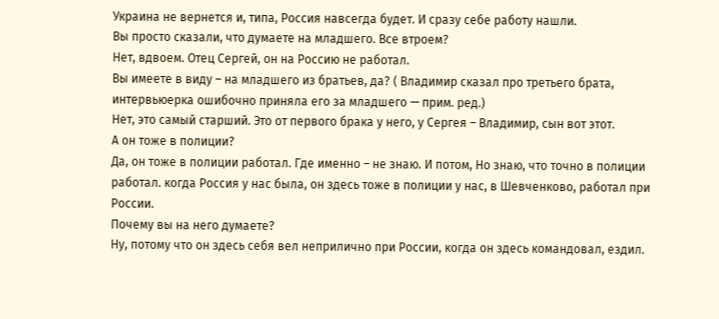Украина не вернется и, типа, Россия навсегда будет. И сразу себе работу нашли.
Вы просто сказали, что думаете на младшего. Все втроем?
Нет, вдвоем. Отец Сергей, он на Россию не работал.
Вы имеете в виду – на младшего из братьев, да? ( Владимир сказал про третьего брата, интервьюерка ошибочно приняла его за младшего — прим. ред.)
Нет, это самый старший. Это от первого брака у него, у Сергея – Владимир, сын вот этот.
А он тоже в полиции?
Да, он тоже в полиции работал. Где именно – не знаю. И потом, Но знаю, что точно в полиции работал. когда Россия у нас была, он здесь тоже в полиции у нас, в Шевченково, работал при России.
Почему вы на него думаете?
Ну, потому что он здесь себя вел неприлично при России, когда он здесь командовал, ездил.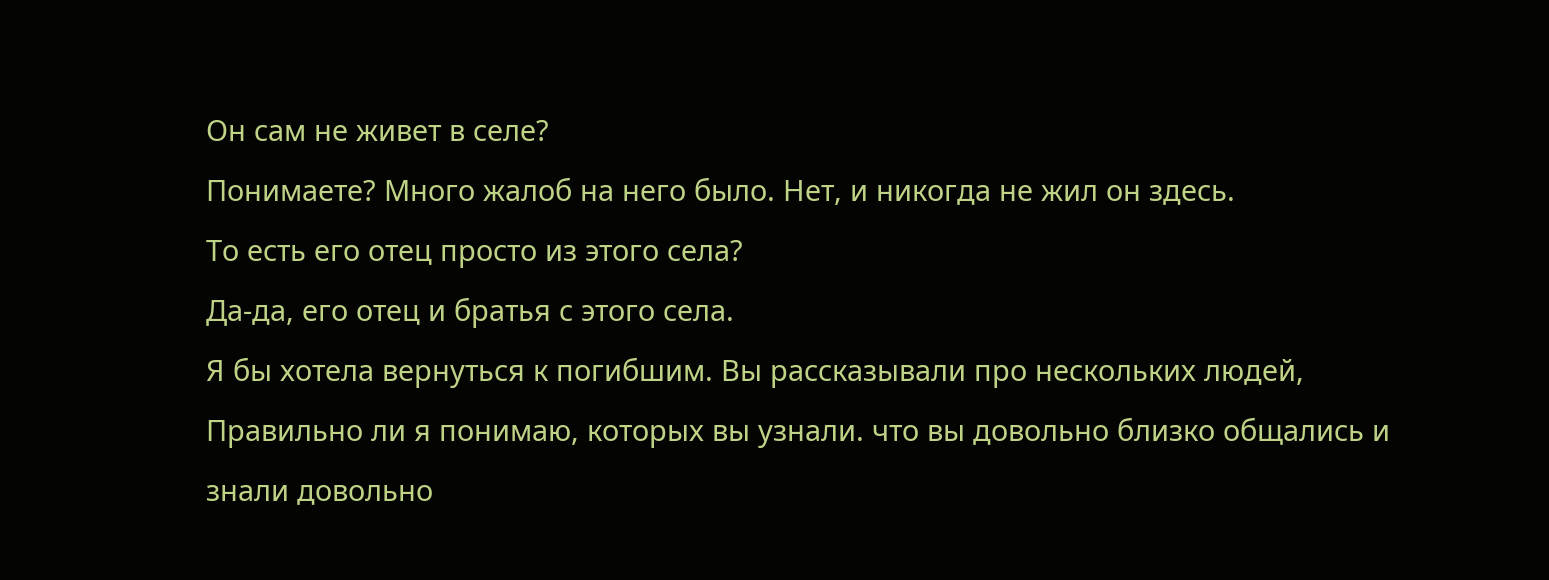Он сам не живет в селе?
Понимаете? Много жалоб на него было. Нет, и никогда не жил он здесь.
То есть его отец просто из этого села?
Да-да, его отец и братья с этого села.
Я бы хотела вернуться к погибшим. Вы рассказывали про нескольких людей, Правильно ли я понимаю, которых вы узнали. что вы довольно близко общались и знали довольно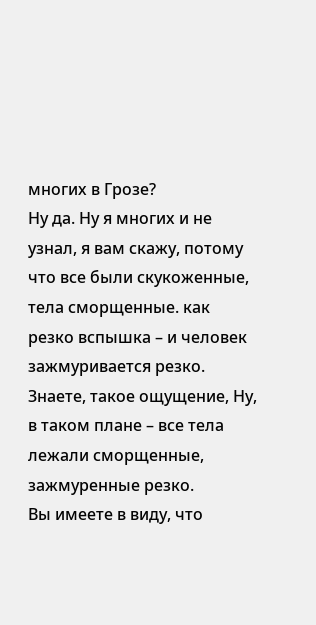многих в Грозе?
Ну да. Ну я многих и не узнал, я вам скажу, потому что все были скукоженные, тела сморщенные. как резко вспышка – и человек зажмуривается резко. Знаете, такое ощущение, Ну, в таком плане – все тела лежали сморщенные, зажмуренные резко.
Вы имеете в виду, что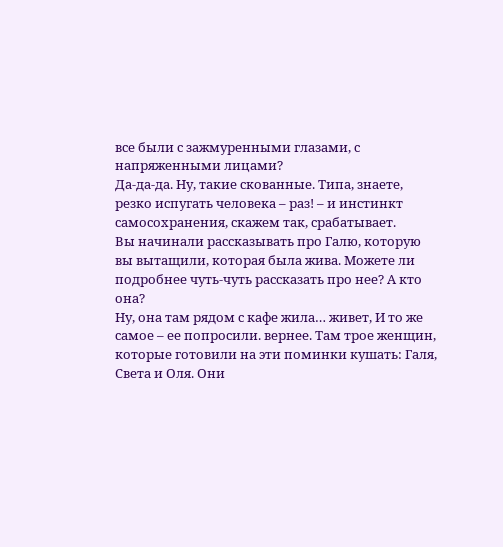все были с зажмуренными глазами, с напряженными лицами?
Да-да-да. Ну, такие скованные. Типа, знаете, резко испугать человека – раз! – и инстинкт самосохранения, скажем так, срабатывает.
Вы начинали рассказывать про Галю, которую вы вытащили, которая была жива. Можете ли подробнее чуть-чуть рассказать про нее? А кто она?
Ну, она там рядом с кафе жила… живет, И то же самое – ее попросили. вернее. Там трое женщин, которые готовили на эти поминки кушать: Галя, Света и Оля. Они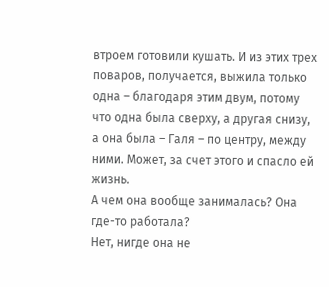втроем готовили кушать. И из этих трех поваров, получается, выжила только одна – благодаря этим двум, потому что одна была сверху, а другая снизу, а она была – Галя – по центру, между ними. Может, за счет этого и спасло ей жизнь.
А чем она вообще занималась? Она где-то работала?
Нет, нигде она не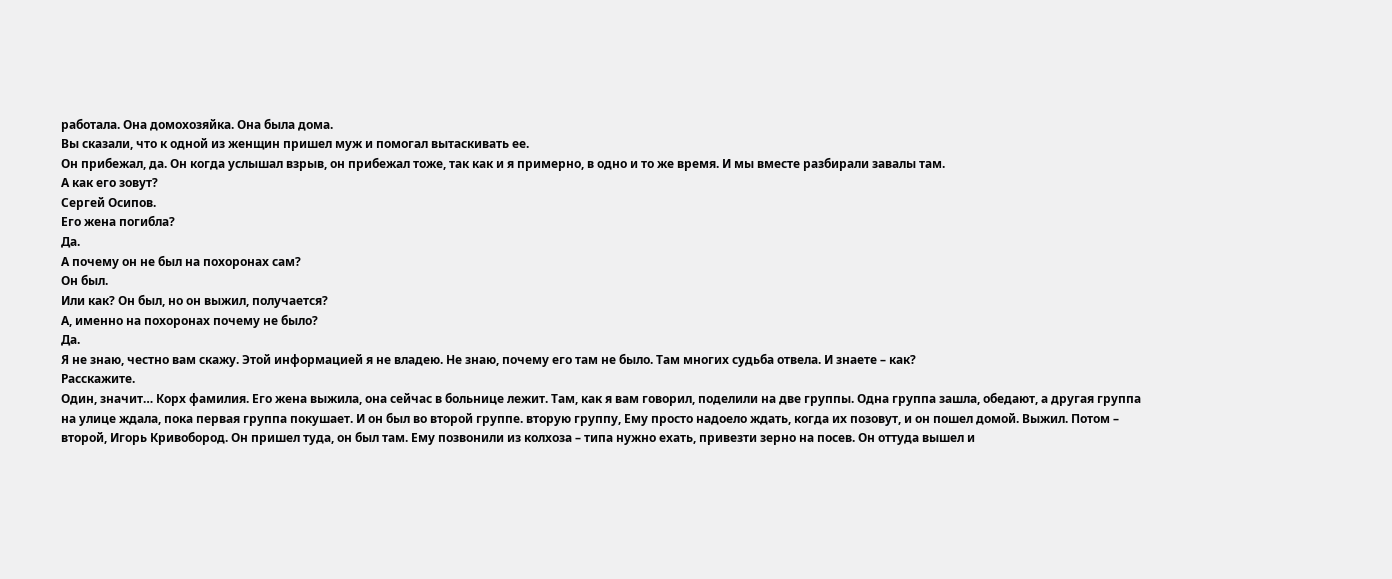работала. Она домохозяйка. Она была дома.
Вы сказали, что к одной из женщин пришел муж и помогал вытаскивать ее.
Он прибежал, да. Он когда услышал взрыв, он прибежал тоже, так как и я примерно, в одно и то же время. И мы вместе разбирали завалы там.
А как его зовут?
Сергей Осипов.
Его жена погибла?
Да.
А почему он не был на похоронах сам?
Он был.
Или как? Он был, но он выжил, получается?
А, именно на похоронах почему не было?
Да.
Я не знаю, честно вам скажу. Этой информацией я не владею. Не знаю, почему его там не было. Там многих судьба отвела. И знаете – как?
Расскажите.
Один, значит… Корх фамилия. Его жена выжила, она сейчас в больнице лежит. Там, как я вам говорил, поделили на две группы. Одна группа зашла, обедают, а другая группа на улице ждала, пока первая группа покушает. И он был во второй группе. вторую группу, Ему просто надоело ждать, когда их позовут, и он пошел домой. Выжил. Потом – второй, Игорь Кривобород. Он пришел туда, он был там. Ему позвонили из колхоза – типа нужно ехать, привезти зерно на посев. Он оттуда вышел и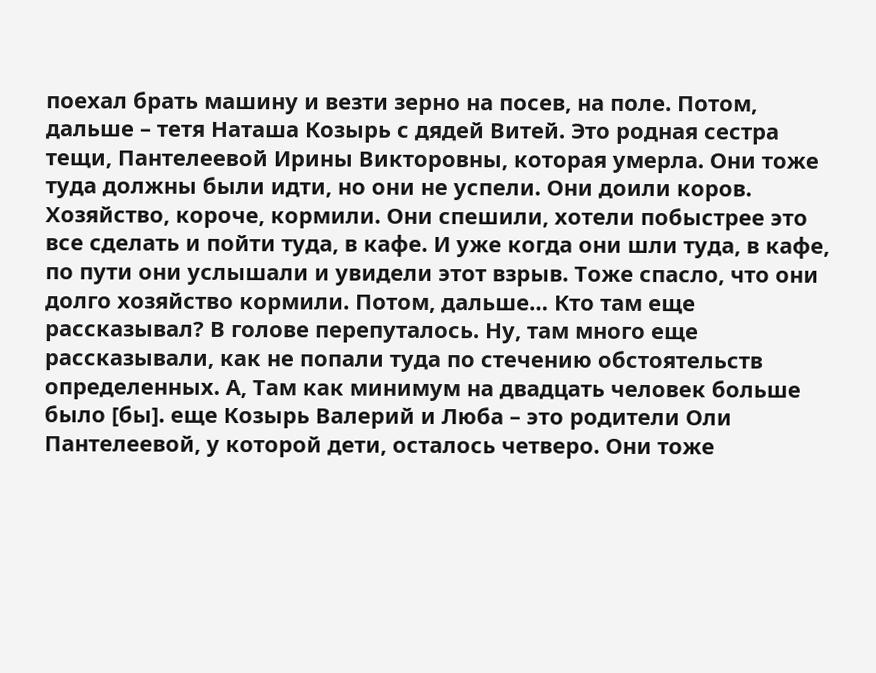поехал брать машину и везти зерно на посев, на поле. Потом, дальше – тетя Наташа Козырь с дядей Витей. Это родная сестра тещи, Пантелеевой Ирины Викторовны, которая умерла. Они тоже туда должны были идти, но они не успели. Они доили коров. Хозяйство, короче, кормили. Они спешили, хотели побыстрее это все сделать и пойти туда, в кафе. И уже когда они шли туда, в кафе, по пути они услышали и увидели этот взрыв. Тоже спасло, что они долго хозяйство кормили. Потом, дальше… Кто там еще рассказывал? В голове перепуталось. Ну, там много еще рассказывали, как не попали туда по стечению обстоятельств определенных. А, Там как минимум на двадцать человек больше было [бы]. еще Козырь Валерий и Люба – это родители Оли Пантелеевой, у которой дети, осталось четверо. Они тоже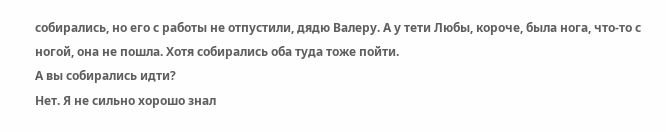собирались, но его с работы не отпустили, дядю Валеру. А у тети Любы, короче, была нога, что-то с ногой, она не пошла. Хотя собирались оба туда тоже пойти.
А вы собирались идти?
Нет. Я не сильно хорошо знал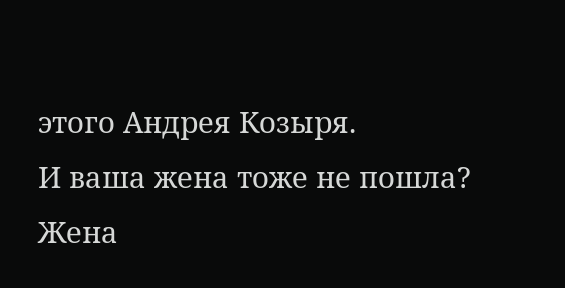этого Андрея Козыря.
И ваша жена тоже не пошла?
Жена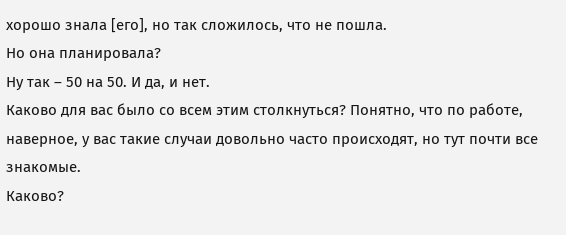хорошо знала [его], но так сложилось, что не пошла.
Но она планировала?
Ну так – 50 на 50. И да, и нет.
Каково для вас было со всем этим столкнуться? Понятно, что по работе, наверное, у вас такие случаи довольно часто происходят, но тут почти все знакомые.
Каково?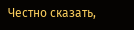Честно сказать,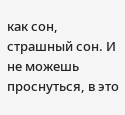как сон, страшный сон. И не можешь проснуться, в это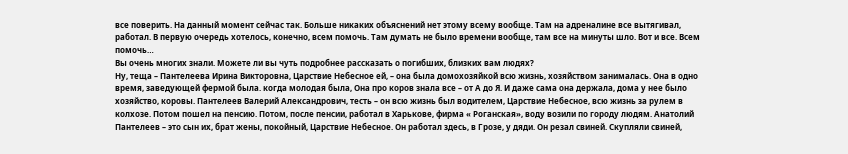все поверить. На данный момент сейчас так. Больше никаких объяснений нет этому всему вообще. Там на адреналине все вытягивал, работал. В первую очередь хотелось, конечно, всем помочь. Там думать не было времени вообще, там все на минуты шло. Вот и все. Всем помочь…
Вы очень многих знали. Можете ли вы чуть подробнее рассказать о погибших, близких вам людях?
Ну, теща – Пантелеева Ирина Викторовна, Царствие Небесное ей, – она была домохозяйкой всю жизнь, хозяйством занималась. Она в одно время, заведующей фермой была. когда молодая была, Она про коров знала все – от А до Я. И даже сама она держала, дома у нее было хозяйство, коровы. Пантелеев Валерий Александрович, тесть – он всю жизнь был водителем, Царствие Небесное, всю жизнь за рулем в колхозе. Потом пошел на пенсию. Потом, после пенсии, работал в Харькове, фирма « Роганская», воду возили по городу людям. Анатолий Пантелеев – это сын их, брат жены, покойный, Царствие Небесное. Он работал здесь, в Грозе, у дяди. Он резал свиней. Скупляли свиней,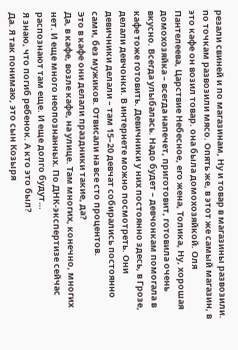резали свиней и по магазинам, Ну и товар в магазины развозили. по точкам развозили мясо. Опять же, в этот же самый магазин, в это кафе он возил товар. она была домохозяйкой. Оля Пантелеева, Царствие Небесное, его жена, Толика, Ну, хорошая домохозяйка – всегда напечет, приготовит, готовила очень вкусно. Всегда улыбалась. Надо будет – девчонкам помогала в кафе тоже готовить. Девичники у них постоянно здесь, в Грозе, делали девчонки. В интернете можно посмотреть. Они девичники делали – там 15–20 девчат собирались постоянно сами, без мужиков. Отвисали на все сто процентов.
Это в кафе они делали праздники такие, да?
Да, в кафе, возле кафе, на улице. Там многих, конечно, многих нет. И еще много неопознанных. По ДНК-экспертизе сейчас распознают там еще. И еще долго будут…
Я знаю, что погиб ребенок. А кто это был?
Да. Я так понимаю, это сын Козыря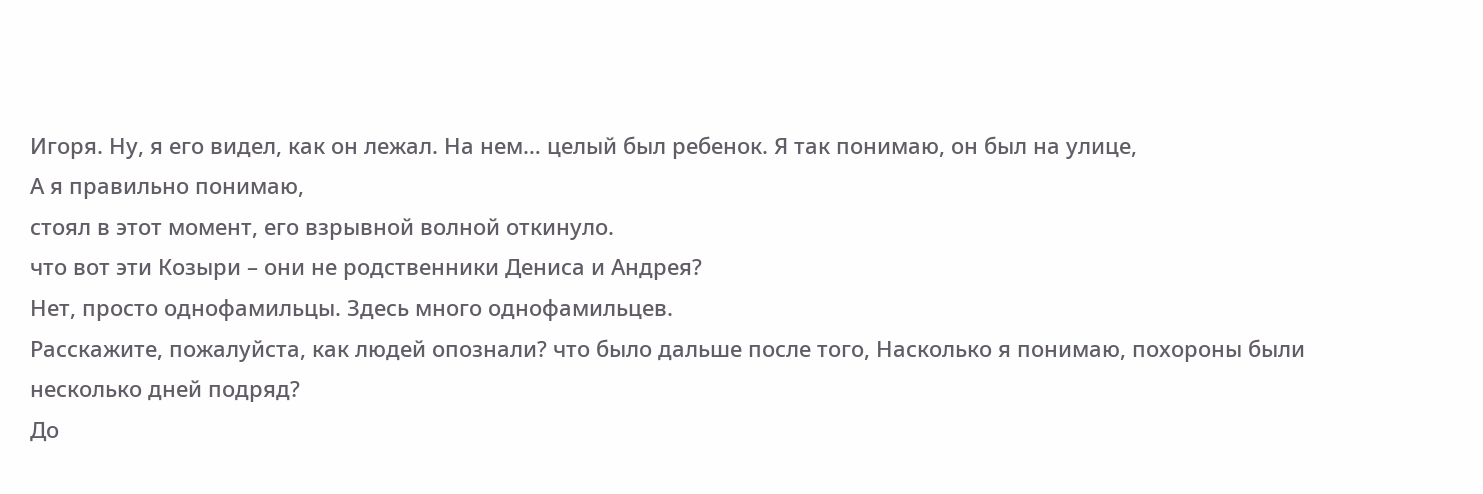Игоря. Ну, я его видел, как он лежал. На нем… целый был ребенок. Я так понимаю, он был на улице,
А я правильно понимаю,
стоял в этот момент, его взрывной волной откинуло.
что вот эти Козыри – они не родственники Дениса и Андрея?
Нет, просто однофамильцы. Здесь много однофамильцев.
Расскажите, пожалуйста, как людей опознали? что было дальше после того, Насколько я понимаю, похороны были несколько дней подряд?
До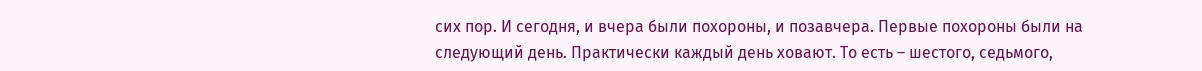сих пор. И сегодня, и вчера были похороны, и позавчера. Первые похороны были на следующий день. Практически каждый день ховают. То есть – шестого, седьмого,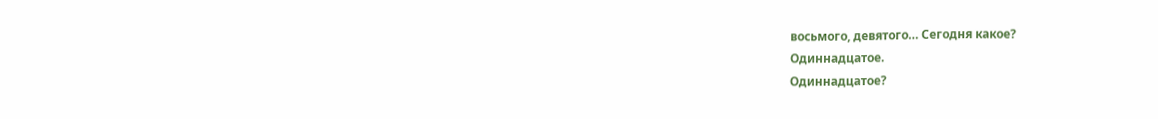восьмого, девятого… Сегодня какое?
Одиннадцатое.
Одиннадцатое?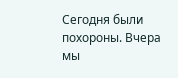Сегодня были похороны. Вчера мы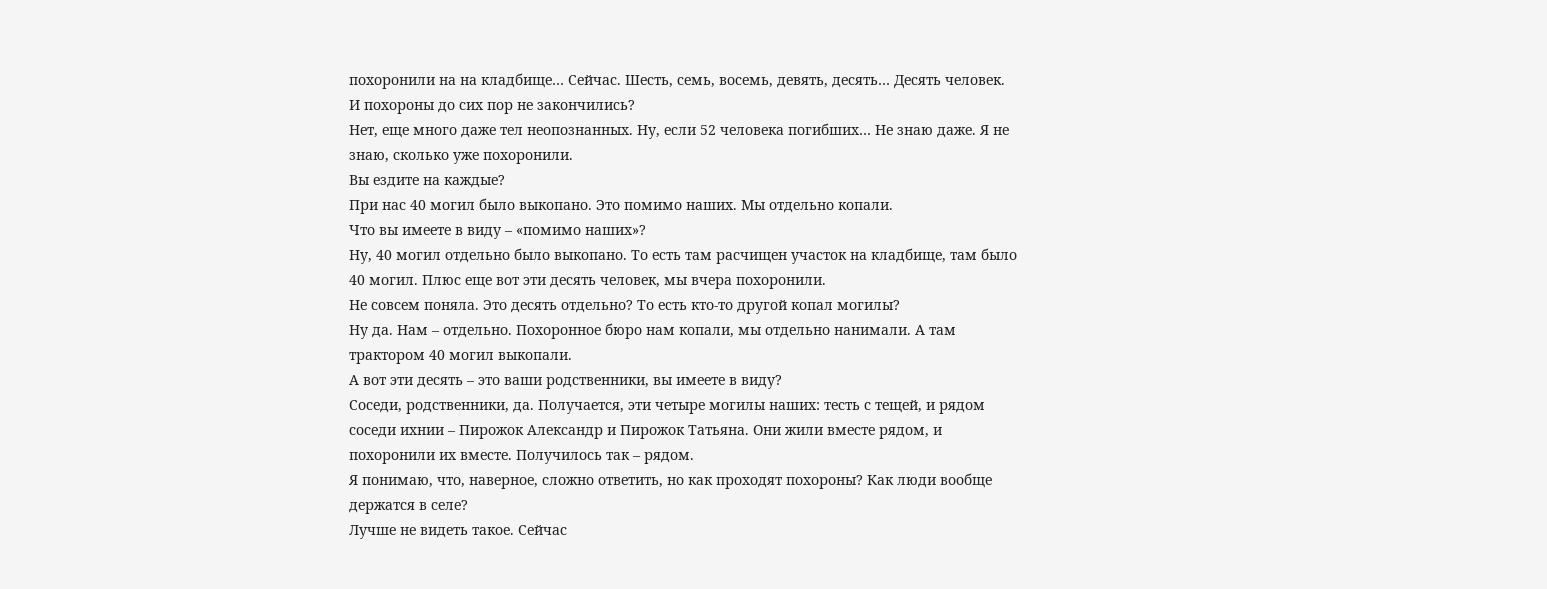похоронили на на кладбище… Сейчас. Шесть, семь, восемь, девять, десять… Десять человек.
И похороны до сих пор не закончились?
Нет, еще много даже тел неопознанных. Ну, если 52 человека погибших… Не знаю даже. Я не знаю, сколько уже похоронили.
Вы ездите на каждые?
При нас 40 могил было выкопано. Это помимо наших. Мы отдельно копали.
Что вы имеете в виду – «помимо наших»?
Ну, 40 могил отдельно было выкопано. То есть там расчищен участок на кладбище, там было 40 могил. Плюс еще вот эти десять человек, мы вчера похоронили.
Не совсем поняла. Это десять отдельно? То есть кто-то другой копал могилы?
Ну да. Нам – отдельно. Похоронное бюро нам копали, мы отдельно нанимали. А там трактором 40 могил выкопали.
А вот эти десять – это ваши родственники, вы имеете в виду?
Соседи, родственники, да. Получается, эти четыре могилы наших: тесть с тещей, и рядом соседи ихнии – Пирожок Александр и Пирожок Татьяна. Они жили вместе рядом, и похоронили их вместе. Получилось так – рядом.
Я понимаю, что, наверное, сложно ответить, но как проходят похороны? Как люди вообще держатся в селе?
Лучше не видеть такое. Сейчас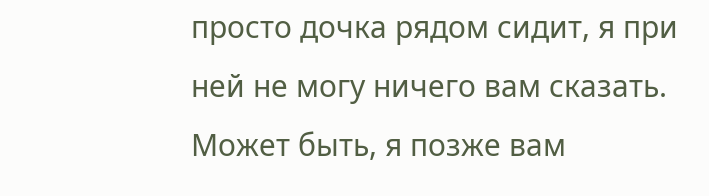просто дочка рядом сидит, я при ней не могу ничего вам сказать.
Может быть, я позже вам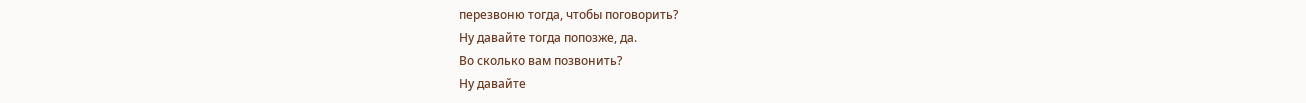перезвоню тогда, чтобы поговорить?
Ну давайте тогда попозже, да.
Во сколько вам позвонить?
Ну давайте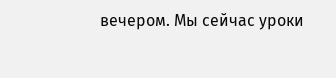вечером. Мы сейчас уроки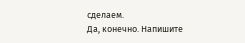сделаем.
Да, конечно. Напишите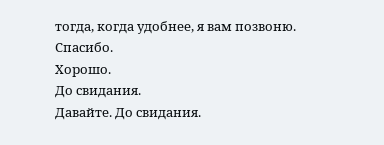тогда, когда удобнее, я вам позвоню. Спасибо.
Хорошо.
До свидания.
Давайте. До свидания.